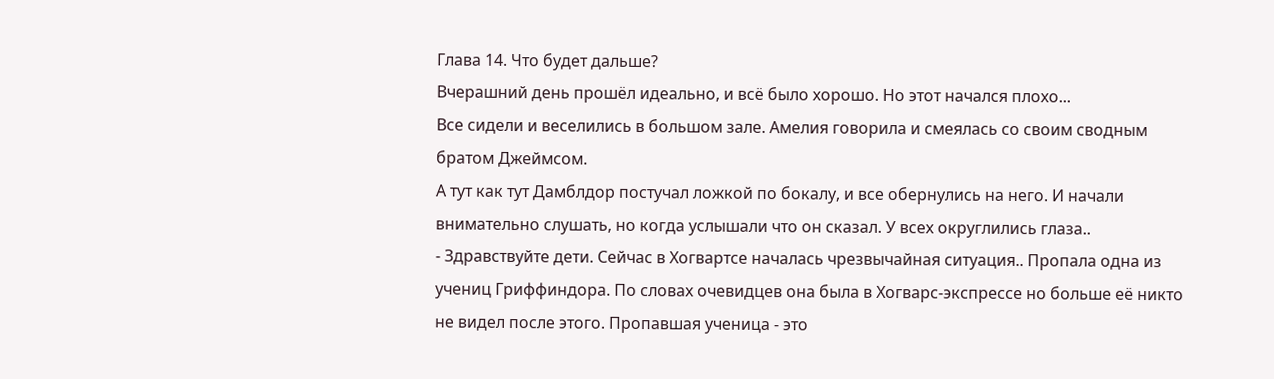Глава 14. Что будет дальше?
Вчерашний день прошёл идеально, и всё было хорошо. Но этот начался плохо...
Все сидели и веселились в большом зале. Амелия говорила и смеялась со своим сводным братом Джеймсом.
А тут как тут Дамблдор постучал ложкой по бокалу, и все обернулись на него. И начали внимательно слушать, но когда услышали что он сказал. У всех округлились глаза..
- Здравствуйте дети. Сейчас в Хогвартсе началась чрезвычайная ситуация.. Пропала одна из учениц Гриффиндора. По словах очевидцев она была в Хогварс-экспрессе но больше её никто не видел после этого. Пропавшая ученица - это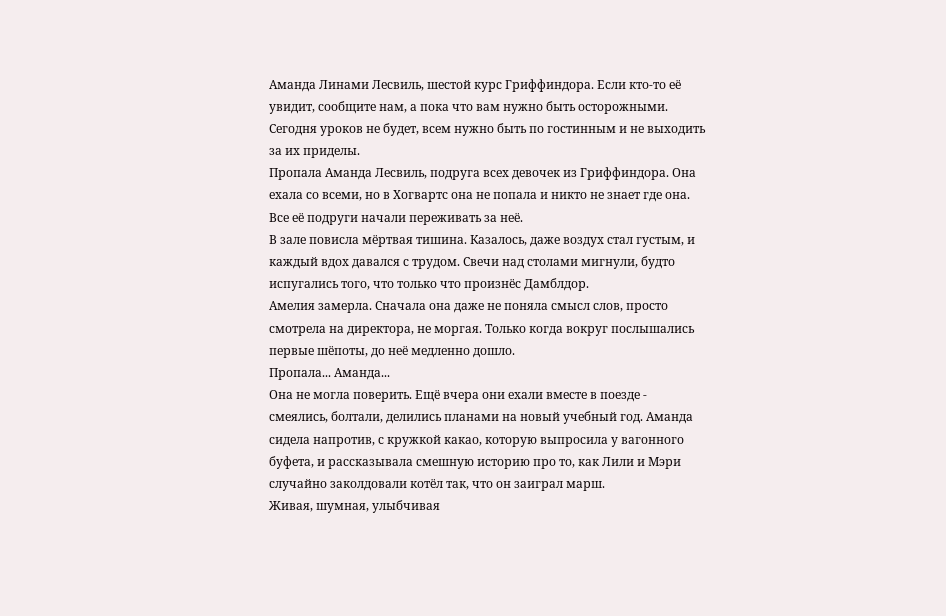Аманда Линами Лесвиль, шестой курс Гриффиндора. Если кто-то её увидит, сообщите нам, а пока что вам нужно быть осторожными. Сегодня уроков не будет, всем нужно быть по гостинным и не выходить за их приделы.
Пропала Аманда Лесвиль, подруга всех девочек из Гриффиндора. Она ехала со всеми, но в Хогвартс она не попала и никто не знает где она. Все её подруги начали переживать за неё.
В зале повисла мёртвая тишина. Казалось, даже воздух стал густым, и каждый вдох давался с трудом. Свечи над столами мигнули, будто испугались того, что только что произнёс Дамблдор.
Амелия замерла. Сначала она даже не поняла смысл слов, просто смотрела на директора, не моргая. Только когда вокруг послышались первые шёпоты, до неё медленно дошло.
Пропала... Аманда...
Она не могла поверить. Ещё вчера они ехали вместе в поезде - смеялись, болтали, делились планами на новый учебный год. Аманда сидела напротив, с кружкой какао, которую выпросила у вагонного буфета, и рассказывала смешную историю про то, как Лили и Мэри случайно заколдовали котёл так, что он заиграл марш.
Живая, шумная, улыбчивая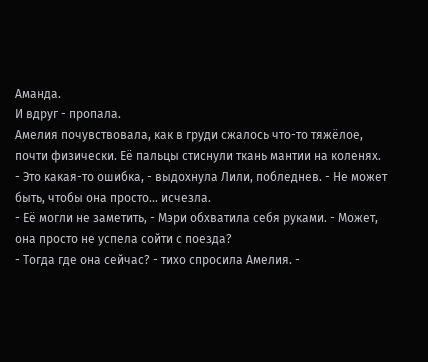Аманда.
И вдруг - пропала.
Амелия почувствовала, как в груди сжалось что-то тяжёлое, почти физически. Её пальцы стиснули ткань мантии на коленях.
- Это какая-то ошибка, - выдохнула Лили, побледнев. - Не может быть, чтобы она просто... исчезла.
- Её могли не заметить, - Мэри обхватила себя руками. - Может, она просто не успела сойти с поезда?
- Тогда где она сейчас? - тихо спросила Амелия. -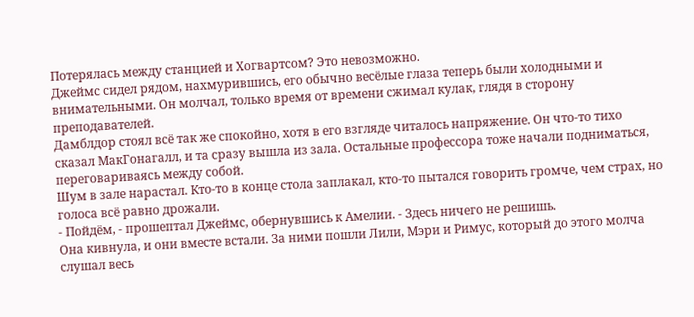Потерялась между станцией и Хогвартсом? Это невозможно.
Джеймс сидел рядом, нахмурившись, его обычно весёлые глаза теперь были холодными и внимательными. Он молчал, только время от времени сжимал кулак, глядя в сторону преподавателей.
Дамблдор стоял всё так же спокойно, хотя в его взгляде читалось напряжение. Он что-то тихо сказал МакГонагалл, и та сразу вышла из зала. Остальные профессора тоже начали подниматься, переговариваясь между собой.
Шум в зале нарастал. Кто-то в конце стола заплакал, кто-то пытался говорить громче, чем страх, но голоса всё равно дрожали.
- Пойдём, - прошептал Джеймс, обернувшись к Амелии. - Здесь ничего не решишь.
Она кивнула, и они вместе встали. За ними пошли Лили, Мэри и Римус, который до этого молча слушал весь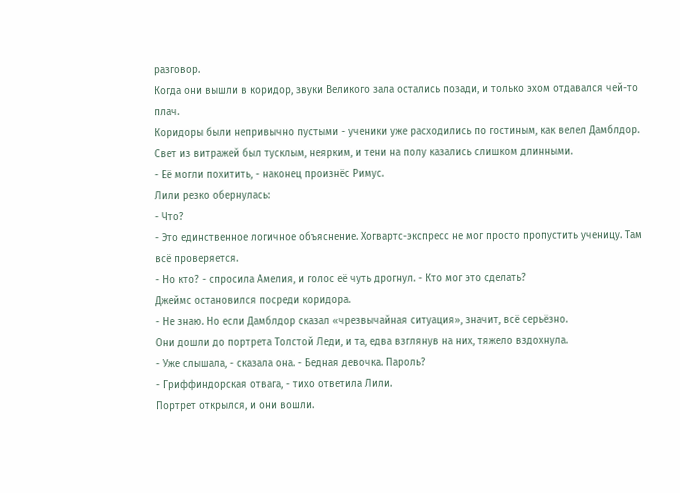разговор.
Когда они вышли в коридор, звуки Великого зала остались позади, и только эхом отдавался чей-то плач.
Коридоры были непривычно пустыми - ученики уже расходились по гостиным, как велел Дамблдор. Свет из витражей был тусклым, неярким, и тени на полу казались слишком длинными.
- Её могли похитить, - наконец произнёс Римус.
Лили резко обернулась:
- Что?
- Это единственное логичное объяснение. Хогвартс-экспресс не мог просто пропустить ученицу. Там всё проверяется.
- Но кто? - спросила Амелия, и голос её чуть дрогнул. - Кто мог это сделать?
Джеймс остановился посреди коридора.
- Не знаю. Но если Дамблдор сказал «чрезвычайная ситуация», значит, всё серьёзно.
Они дошли до портрета Толстой Леди, и та, едва взглянув на них, тяжело вздохнула.
- Уже слышала, - сказала она. - Бедная девочка. Пароль?
- Гриффиндорская отвага, - тихо ответила Лили.
Портрет открылся, и они вошли.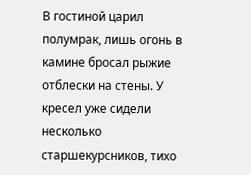В гостиной царил полумрак, лишь огонь в камине бросал рыжие отблески на стены. У кресел уже сидели несколько старшекурсников, тихо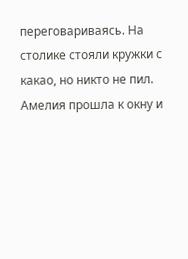переговариваясь. На столике стояли кружки с какао, но никто не пил.
Амелия прошла к окну и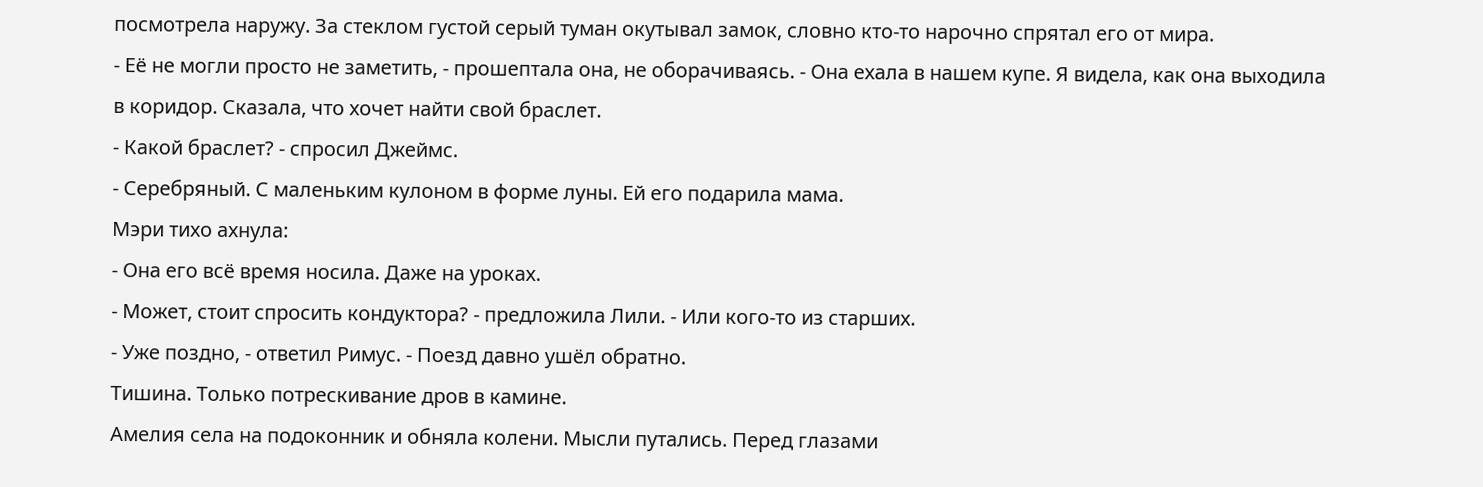посмотрела наружу. За стеклом густой серый туман окутывал замок, словно кто-то нарочно спрятал его от мира.
- Её не могли просто не заметить, - прошептала она, не оборачиваясь. - Она ехала в нашем купе. Я видела, как она выходила в коридор. Сказала, что хочет найти свой браслет.
- Какой браслет? - спросил Джеймс.
- Серебряный. С маленьким кулоном в форме луны. Ей его подарила мама.
Мэри тихо ахнула:
- Она его всё время носила. Даже на уроках.
- Может, стоит спросить кондуктора? - предложила Лили. - Или кого-то из старших.
- Уже поздно, - ответил Римус. - Поезд давно ушёл обратно.
Тишина. Только потрескивание дров в камине.
Амелия села на подоконник и обняла колени. Мысли путались. Перед глазами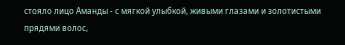стояло лицо Аманды - с мягкой улыбкой, живыми глазами и золотистыми прядями волос,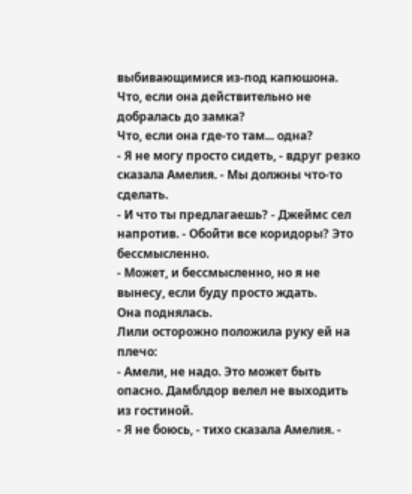выбивающимися из-под капюшона.
Что, если она действительно не добралась до замка?
Что, если она где-то там... одна?
- Я не могу просто сидеть, - вдруг резко сказала Амелия. - Мы должны что-то сделать.
- И что ты предлагаешь? - Джеймс сел напротив. - Обойти все коридоры? Это бессмысленно.
- Может, и бессмысленно, но я не вынесу, если буду просто ждать.
Она поднялась.
Лили осторожно положила руку ей на плечо:
- Амели, не надо. Это может быть опасно. Дамблдор велел не выходить из гостиной.
- Я не боюсь, - тихо сказала Амелия. -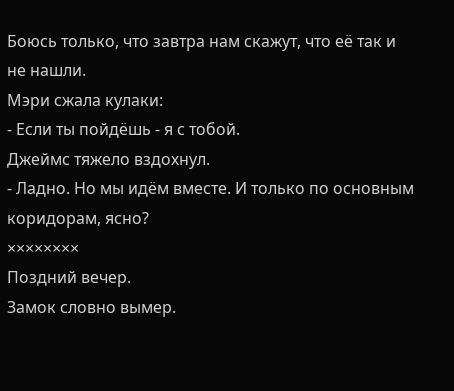Боюсь только, что завтра нам скажут, что её так и не нашли.
Мэри сжала кулаки:
- Если ты пойдёшь - я с тобой.
Джеймс тяжело вздохнул.
- Ладно. Но мы идём вместе. И только по основным коридорам, ясно?
××××××××
Поздний вечер.
Замок словно вымер.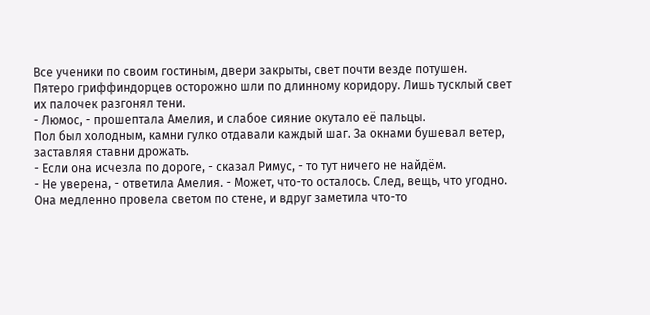Все ученики по своим гостиным, двери закрыты, свет почти везде потушен.
Пятеро гриффиндорцев осторожно шли по длинному коридору. Лишь тусклый свет их палочек разгонял тени.
- Люмос, - прошептала Амелия, и слабое сияние окутало её пальцы.
Пол был холодным, камни гулко отдавали каждый шаг. За окнами бушевал ветер, заставляя ставни дрожать.
- Если она исчезла по дороге, - сказал Римус, - то тут ничего не найдём.
- Не уверена, - ответила Амелия. - Может, что-то осталось. След, вещь, что угодно.
Она медленно провела светом по стене, и вдруг заметила что-то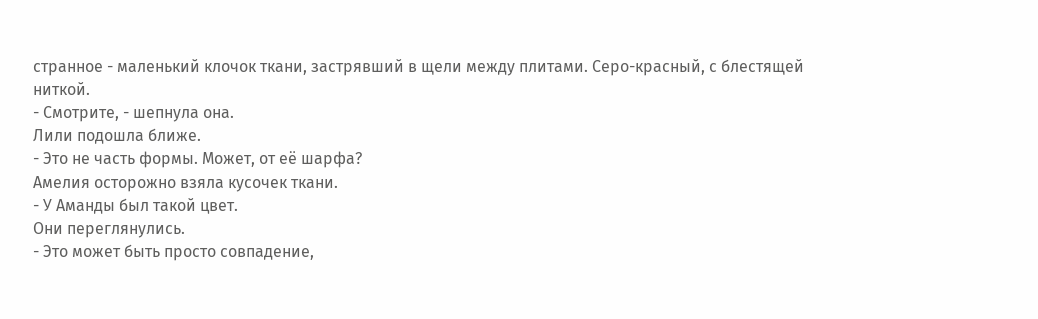странное - маленький клочок ткани, застрявший в щели между плитами. Серо-красный, с блестящей ниткой.
- Смотрите, - шепнула она.
Лили подошла ближе.
- Это не часть формы. Может, от её шарфа?
Амелия осторожно взяла кусочек ткани.
- У Аманды был такой цвет.
Они переглянулись.
- Это может быть просто совпадение,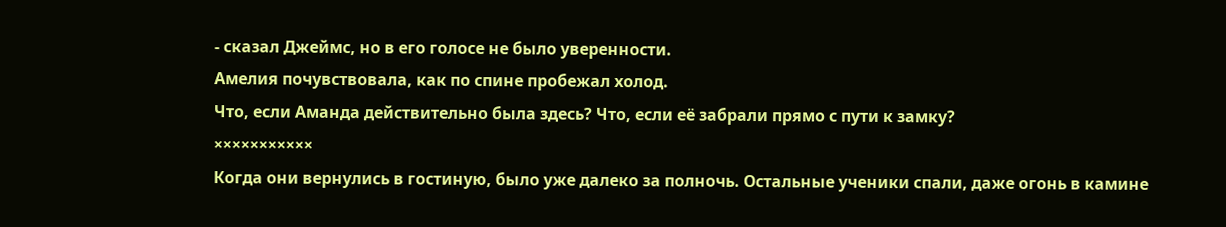- сказал Джеймс, но в его голосе не было уверенности.
Амелия почувствовала, как по спине пробежал холод.
Что, если Аманда действительно была здесь? Что, если её забрали прямо с пути к замку?
×××××××××××
Когда они вернулись в гостиную, было уже далеко за полночь. Остальные ученики спали, даже огонь в камине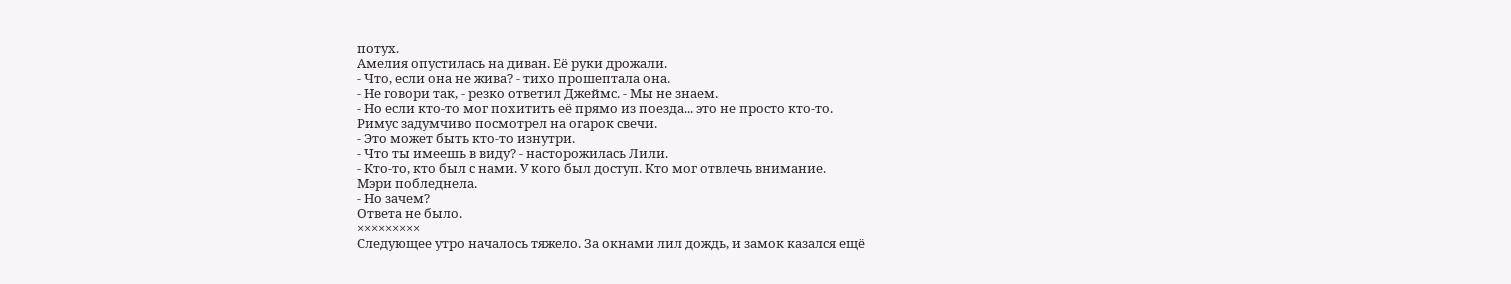потух.
Амелия опустилась на диван. Её руки дрожали.
- Что, если она не жива? - тихо прошептала она.
- Не говори так, - резко ответил Джеймс. - Мы не знаем.
- Но если кто-то мог похитить её прямо из поезда... это не просто кто-то.
Римус задумчиво посмотрел на огарок свечи.
- Это может быть кто-то изнутри.
- Что ты имеешь в виду? - насторожилась Лили.
- Кто-то, кто был с нами. У кого был доступ. Кто мог отвлечь внимание.
Мэри побледнела.
- Но зачем?
Ответа не было.
×××××××××
Следующее утро началось тяжело. За окнами лил дождь, и замок казался ещё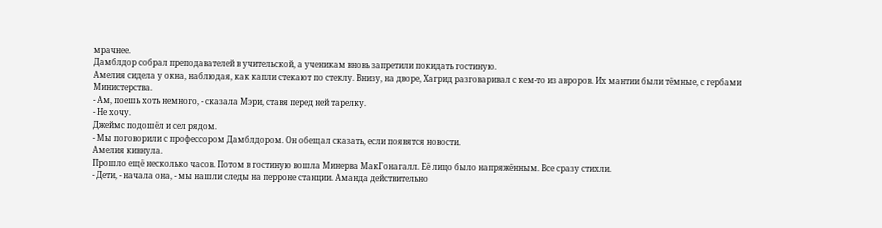мрачнее.
Дамблдор собрал преподавателей в учительской, а ученикам вновь запретили покидать гостиную.
Амелия сидела у окна, наблюдая, как капли стекают по стеклу. Внизу, на дворе, Хагрид разговаривал с кем-то из авроров. Их мантии были тёмные, с гербами Министерства.
- Ам, поешь хоть немного, - сказала Мэри, ставя перед ней тарелку.
- Не хочу.
Джеймс подошёл и сел рядом.
- Мы поговорили с профессором Дамблдором. Он обещал сказать, если появятся новости.
Амелия кивнула.
Прошло ещё несколько часов. Потом в гостиную вошла Минерва МакГонагалл. Её лицо было напряжённым. Все сразу стихли.
- Дети, - начала она, - мы нашли следы на перроне станции. Аманда действительно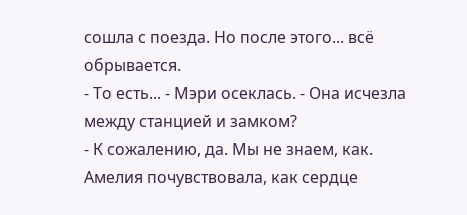сошла с поезда. Но после этого... всё обрывается.
- То есть... - Мэри осеклась. - Она исчезла между станцией и замком?
- К сожалению, да. Мы не знаем, как.
Амелия почувствовала, как сердце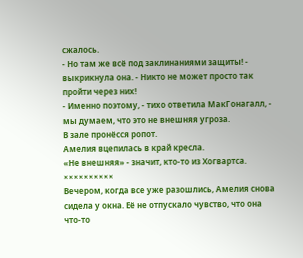сжалось.
- Но там же всё под заклинаниями защиты! - выкрикнула она. - Никто не может просто так пройти через них!
- Именно поэтому, - тихо ответила МакГонагалл, - мы думаем, что это не внешняя угроза.
В зале пронёсся ропот.
Амелия вцепилась в край кресла.
«Не внешняя» - значит, кто-то из Хогвартса.
××××××××××
Вечером, когда все уже разошлись, Амелия снова сидела у окна. Её не отпускало чувство, что она что-то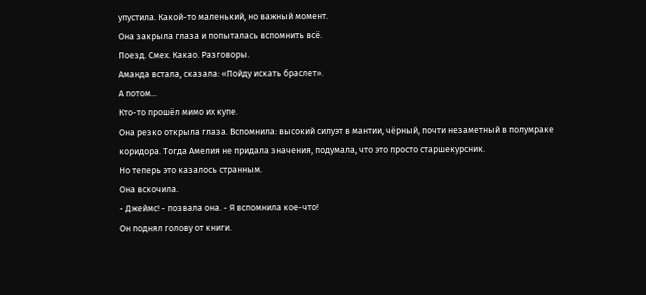упустила. Какой-то маленький, но важный момент.
Она закрыла глаза и попыталась вспомнить всё.
Поезд. Смех. Какао. Разговоры.
Аманда встала, сказала: «Пойду искать браслет».
А потом...
Кто-то прошёл мимо их купе.
Она резко открыла глаза. Вспомнила: высокий силуэт в мантии, чёрный, почти незаметный в полумраке коридора. Тогда Амелия не придала значения, подумала, что это просто старшекурсник.
Но теперь это казалось странным.
Она вскочила.
- Джеймс! - позвала она. - Я вспомнила кое-что!
Он поднял голову от книги.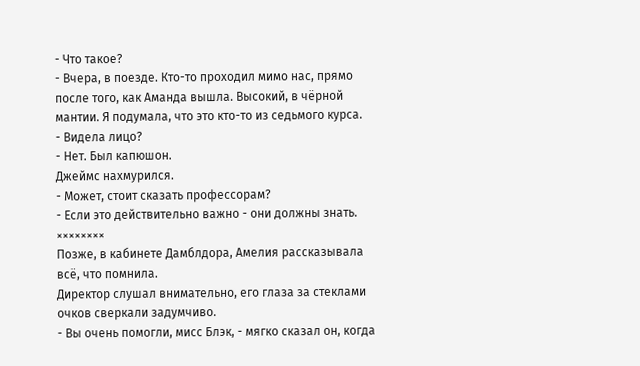- Что такое?
- Вчера, в поезде. Кто-то проходил мимо нас, прямо после того, как Аманда вышла. Высокий, в чёрной мантии. Я подумала, что это кто-то из седьмого курса.
- Видела лицо?
- Нет. Был капюшон.
Джеймс нахмурился.
- Может, стоит сказать профессорам?
- Если это действительно важно - они должны знать.
××××××××
Позже, в кабинете Дамблдора, Амелия рассказывала всё, что помнила.
Директор слушал внимательно, его глаза за стеклами очков сверкали задумчиво.
- Вы очень помогли, мисс Блэк, - мягко сказал он, когда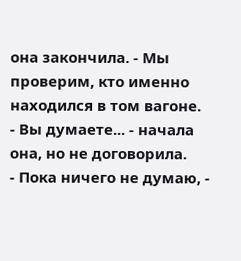она закончила. - Мы проверим, кто именно находился в том вагоне.
- Вы думаете... - начала она, но не договорила.
- Пока ничего не думаю, -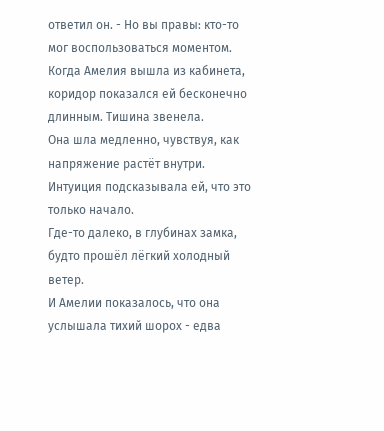ответил он. - Но вы правы: кто-то мог воспользоваться моментом.
Когда Амелия вышла из кабинета, коридор показался ей бесконечно длинным. Тишина звенела.
Она шла медленно, чувствуя, как напряжение растёт внутри.
Интуиция подсказывала ей, что это только начало.
Где-то далеко, в глубинах замка, будто прошёл лёгкий холодный ветер.
И Амелии показалось, что она услышала тихий шорох - едва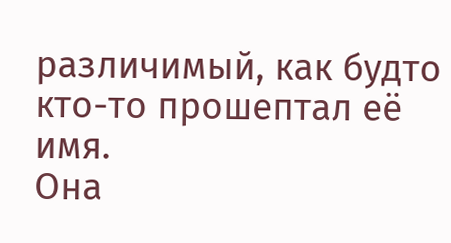различимый, как будто кто-то прошептал её имя.
Она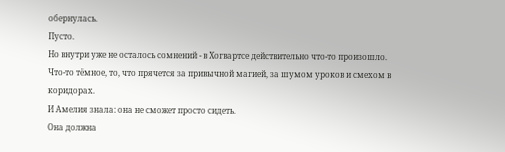обернулась.
Пусто.
Но внутри уже не осталось сомнений - в Хогвартсе действительно что-то произошло.
Что-то тёмное, то, что прячется за привычной магией, за шумом уроков и смехом в коридорах.
И Амелия знала: она не сможет просто сидеть.
Она должна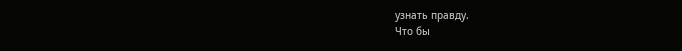узнать правду.
Что бы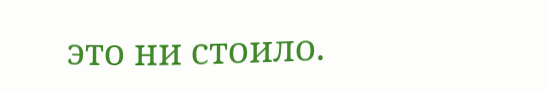это ни стоило.